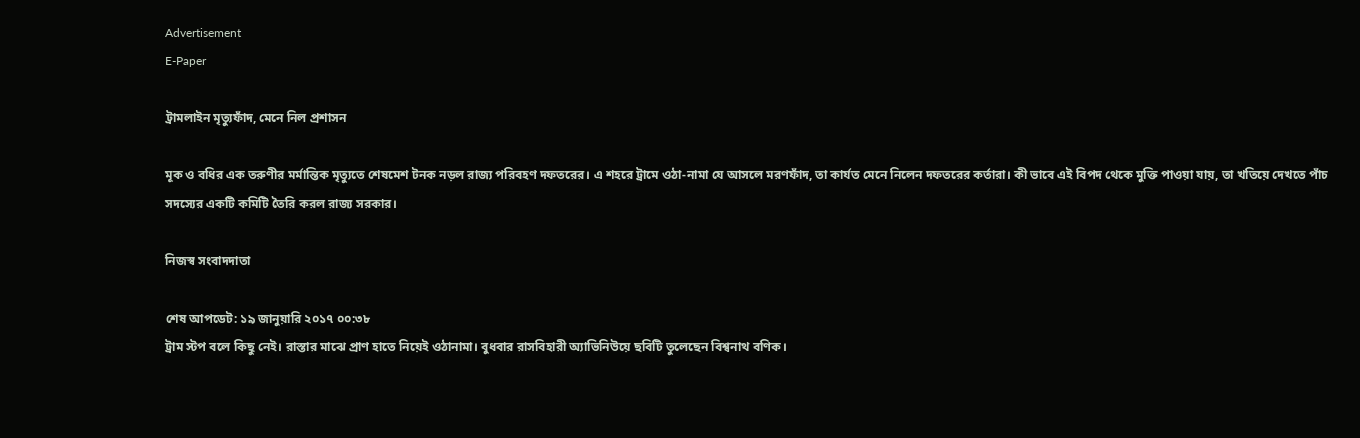Advertisement
E-Paper

ট্রামলাইন মৃত্যুফাঁদ, মেনে নিল প্রশাসন

মূক ও বধির এক তরুণীর মর্মান্তিক মৃত্যুতে শেষমেশ টনক নড়ল রাজ্য পরিবহণ দফতরের। এ শহরে ট্রামে ওঠা-নামা যে আসলে মরণফাঁদ, তা কার্যত মেনে নিলেন দফতরের কর্তারা। কী ভাবে এই বিপদ থেকে মুক্তি পাওয়া যায়, তা খতিয়ে দেখতে পাঁচ সদস্যের একটি কমিটি তৈরি করল রাজ্য সরকার।

নিজস্ব সংবাদদাতা

শেষ আপডেট: ১৯ জানুয়ারি ২০১৭ ০০:৩৮
ট্রাম স্টপ বলে কিছু নেই। রাস্তার মাঝে প্রাণ হাতে নিয়েই ওঠানামা। বুধবার রাসবিহারী অ্যাভিনিউয়ে ছবিটি তুলেছেন বিশ্বনাথ বণিক।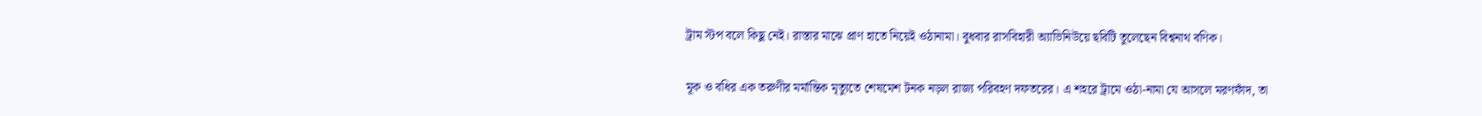ট্রাম স্টপ বলে কিছু নেই। রাস্তার মাঝে প্রাণ হাতে নিয়েই ওঠানামা। বুধবার রাসবিহারী অ্যাভিনিউয়ে ছবিটি তুলেছেন বিশ্বনাথ বণিক।

মূক ও বধির এক তরুণীর মর্মান্তিক মৃত্যুতে শেষমেশ টনক নড়ল রাজ্য পরিবহণ দফতরের। এ শহরে ট্রামে ওঠা-নামা যে আসলে মরণফাঁদ, তা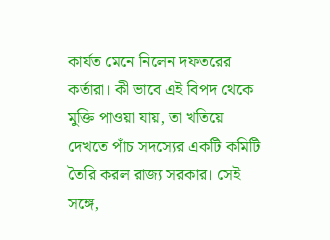কার্যত মেনে নিলেন দফতরের কর্তারা। কী ভাবে এই বিপদ থেকে মুক্তি পাওয়া যায়, তা খতিয়ে দেখতে পাঁচ সদস্যের একটি কমিটি তৈরি করল রাজ্য সরকার। সেই সঙ্গে,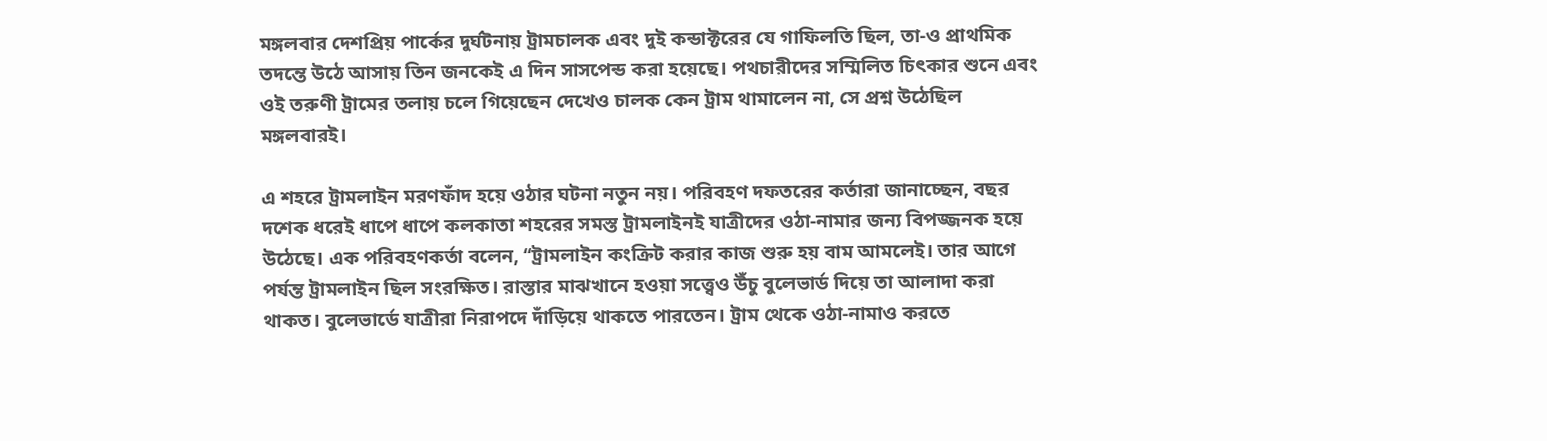মঙ্গলবার দেশপ্রিয় পার্কের দুর্ঘটনায় ট্রামচালক এবং দুই কন্ডাক্টরের যে গাফিলতি ছিল, তা-ও প্রাথমিক তদন্তে উঠে আসায় তিন জনকেই এ দিন সাসপেন্ড করা হয়েছে। পথচারীদের সম্মিলিত চিৎকার শুনে এবং ওই তরুণী ট্রামের তলায় চলে গিয়েছেন দেখেও চালক কেন ট্রাম থামালেন না, সে প্রশ্ন উঠেছিল মঙ্গলবারই।

এ শহরে ট্রামলাইন মরণফাঁদ হয়ে ওঠার ঘটনা নতুন নয়। পরিবহণ দফতরের কর্তারা জানাচ্ছেন, বছর দশেক ধরেই ধাপে ধাপে কলকাতা শহরের সমস্ত ট্রামলাইনই যাত্রীদের ওঠা-নামার জন্য বিপজ্জনক হয়ে উঠেছে। এক পরিবহণকর্তা বলেন, ‘‘ট্রামলাইন কংক্রিট করার কাজ শুরু হয় বাম আমলেই। তার আগে পর্যন্ত ট্রামলাইন ছিল সংরক্ষিত। রাস্তার মাঝখানে হওয়া সত্ত্বেও উঁচু বুলেভার্ড দিয়ে তা আলাদা করা থাকত। বুলেভার্ডে যাত্রীরা নিরাপদে দাঁড়িয়ে থাকতে পারতেন। ট্রাম থেকে ওঠা-নামাও করতে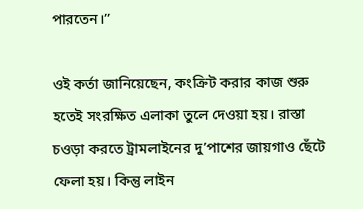পারতেন।’’

ওই কর্তা জানিয়েছেন, কংক্রিট করার কাজ শুরু হতেই সংরক্ষিত এলাকা তুলে দেওয়া হয়। রাস্তা চওড়া করতে ট্রামলাইনের দু’পাশের জায়গাও ছেঁটে ফেলা হয়। কিন্তু লাইন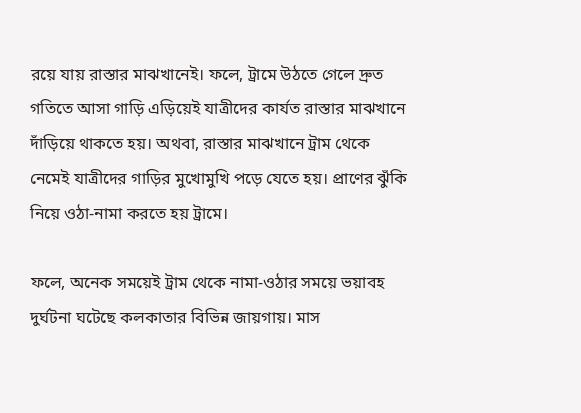রয়ে যায় রাস্তার মাঝখানেই। ফলে, ট্রামে উঠতে গেলে দ্রুত গতিতে আসা গাড়ি এড়িয়েই যাত্রীদের কার্যত রাস্তার মাঝখানে দাঁড়িয়ে থাকতে হয়। অথবা, রাস্তার মাঝখানে ট্রাম থেকে নেমেই যাত্রীদের গাড়ির মুখোমুখি পড়ে যেতে হয়। প্রাণের ঝুঁকি নিয়ে ওঠা-নামা করতে হয় ট্রামে।

ফলে, অনেক সময়েই ট্রাম থেকে নামা-ওঠার সময়ে ভয়াবহ দুর্ঘটনা ঘটেছে কলকাতার বিভিন্ন জায়গায়। মাস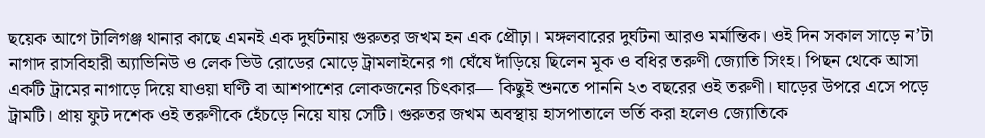ছয়েক আগে টালিগঞ্জ থানার কাছে এমনই এক দুর্ঘটনায় গুরুতর জখম হন এক প্রৌঢ়া। মঙ্গলবারের দুর্ঘটনা আরও মর্মান্তিক। ওই দিন সকাল সাড়ে ন’টা নাগাদ রাসবিহারী অ্যাভিনিউ ও লেক ভিউ রোডের মোড়ে ট্রামলাইনের গা ঘেঁষে দাঁড়িয়ে ছিলেন মূক ও বধির তরুণী জ্যোতি সিংহ। পিছন থেকে আসা একটি ট্রামের নাগাড়ে দিয়ে যাওয়া ঘণ্টি বা আশপাশের লোকজনের চিৎকার— কিছুই শুনতে পাননি ২৩ বছরের ওই তরুণী। ঘাড়ের উপরে এসে পড়ে ট্রামটি। প্রায় ফুট দশেক ওই তরুণীকে হেঁচড়ে নিয়ে যায় সেটি। গুরুতর জখম অবস্থায় হাসপাতালে ভর্তি করা হলেও জ্যোতিকে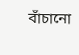বাঁচানো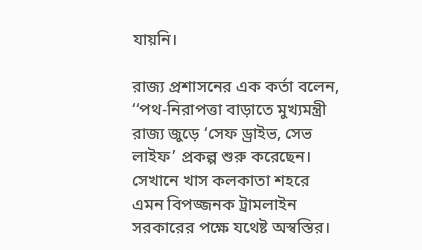যায়নি।

রাজ্য প্রশাসনের এক কর্তা বলেন, ‘‘পথ-নিরাপত্তা বাড়াতে মুখ্যমন্ত্রী রাজ্য জুড়ে ‘সেফ ড্রাইভ, সেভ লাইফ’ প্রকল্প শুরু করেছেন। সেখানে খাস কলকাতা শহরে এমন বিপজ্জনক ট্রামলাইন সরকারের পক্ষে যথেষ্ট অস্বস্তির।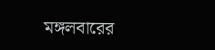মঙ্গলবারের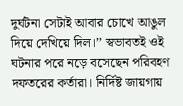দুর্ঘটনা সেটাই আবার চোখে আঙুল দিয়ে দেখিয়ে দিল।’’ স্বভাবতই ওই ঘটনার পরে নড়ে বসেছেন পরিবহণ দফতরের কর্তারা। নির্দিষ্ট জায়গায়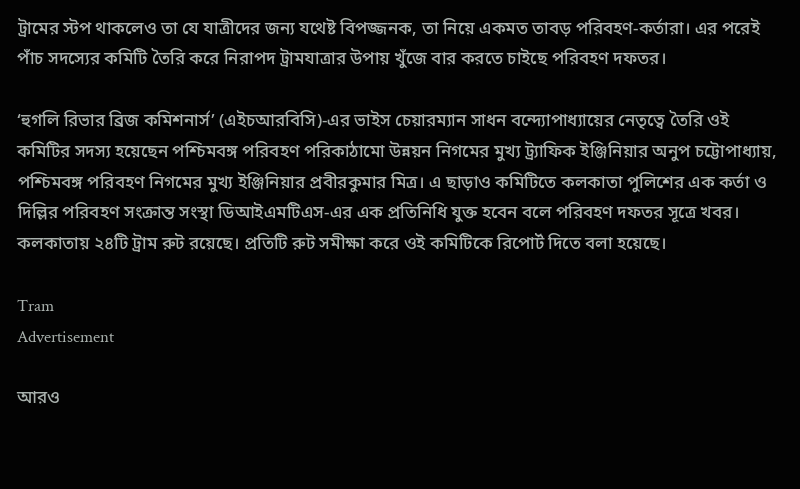ট্রামের স্টপ থাকলেও তা যে যাত্রীদের জন্য যথেষ্ট বিপজ্জনক, তা নিয়ে একমত তাবড় পরিবহণ-কর্তারা। এর পরেই পাঁচ সদস্যের কমিটি তৈরি করে নিরাপদ ট্রামযাত্রার উপায় খুঁজে বার করতে চাইছে পরিবহণ দফতর।

‘হুগলি রিভার ব্রিজ কমিশনার্স’ (এইচআরবিসি)-এর ভাইস চেয়ারম্যান সাধন বন্দ্যোপাধ্যায়ের নেতৃত্বে তৈরি ওই কমিটির সদস্য হয়েছেন পশ্চিমবঙ্গ পরিবহণ পরিকাঠামো উন্নয়ন নিগমের মুখ্য ট্র্যাফিক ইঞ্জিনিয়ার অনুপ চট্টোপাধ্যায়, পশ্চিমবঙ্গ পরিবহণ নিগমের মুখ্য ইঞ্জিনিয়ার প্রবীরকুমার মিত্র। এ ছাড়াও কমিটিতে কলকাতা পুলিশের এক কর্তা ও দিল্লির পরিবহণ সংক্রান্ত সংস্থা ডিআইএমটিএস-এর এক প্রতিনিধি যুক্ত হবেন বলে পরিবহণ দফতর সূত্রে খবর। কলকাতায় ২৪টি ট্রাম রুট রয়েছে। প্রতিটি রুট সমীক্ষা করে ওই কমিটিকে রিপোর্ট দিতে বলা হয়েছে।

Tram
Advertisement

আরও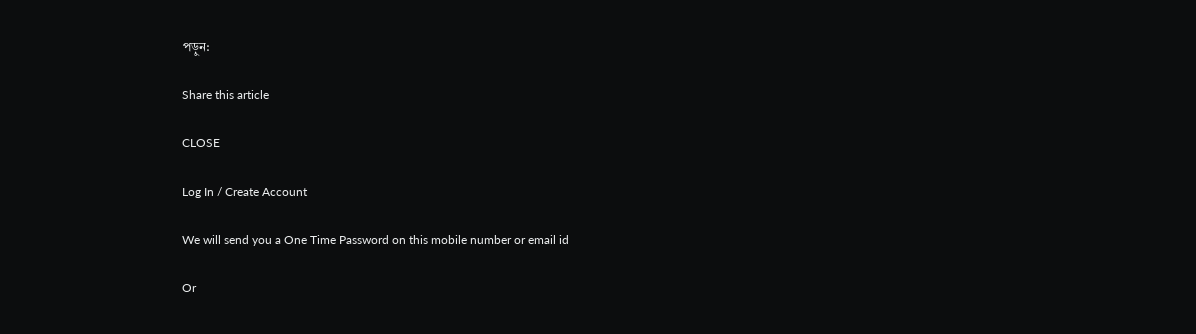পড়ুন:

Share this article

CLOSE

Log In / Create Account

We will send you a One Time Password on this mobile number or email id

Or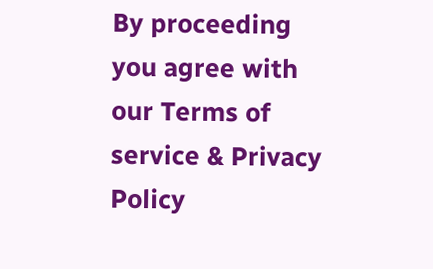By proceeding you agree with our Terms of service & Privacy Policy